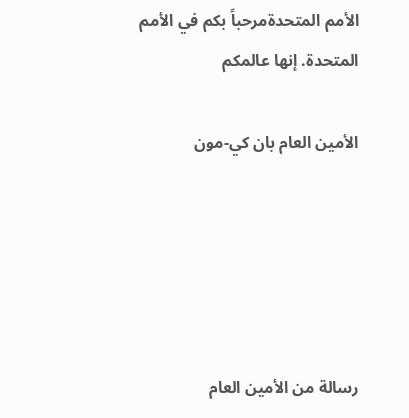الأمم المتحدةمرحباً بكم في الأمم المتحدة. إنها عالمكم

الأمين العام بان كي-مون





رسالة من الأمين العام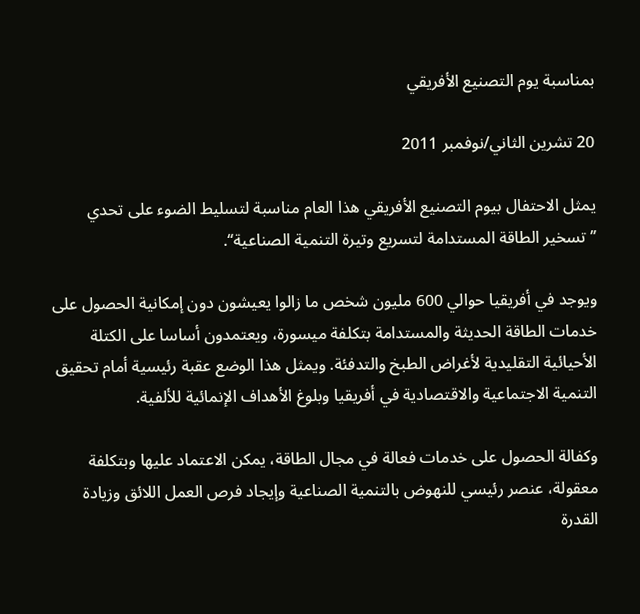بمناسبة يوم التصنيع الأفريقي

20 تشرين الثاني/نوفمبر 2011

يمثل الاحتفال بيوم التصنيع الأفريقي هذا العام مناسبة لتسليط الضوء على تحدي ’’تسخير الطاقة المستدامة لتسريع وتيرة التنمية الصناعية‘‘.

ويوجد في أفريقيا حوالي 600 مليون شخص ما زالوا يعيشون دون إمكانية الحصول على خدمات الطاقة الحديثة والمستدامة بتكلفة ميسورة، ويعتمدون أساسا على الكتلة الأحيائية التقليدية لأغراض الطبخ والتدفئة. ويمثل هذا الوضع عقبة رئيسية أمام تحقيق التنمية الاجتماعية والاقتصادية في أفريقيا وبلوغ الأهداف الإنمائية للألفية.

وكفالة الحصول على خدمات فعالة في مجال الطاقة، يمكن الاعتماد عليها وبتكلفة معقولة، عنصر رئيسي للنهوض بالتنمية الصناعية وإيجاد فرص العمل اللائق وزيادة القدرة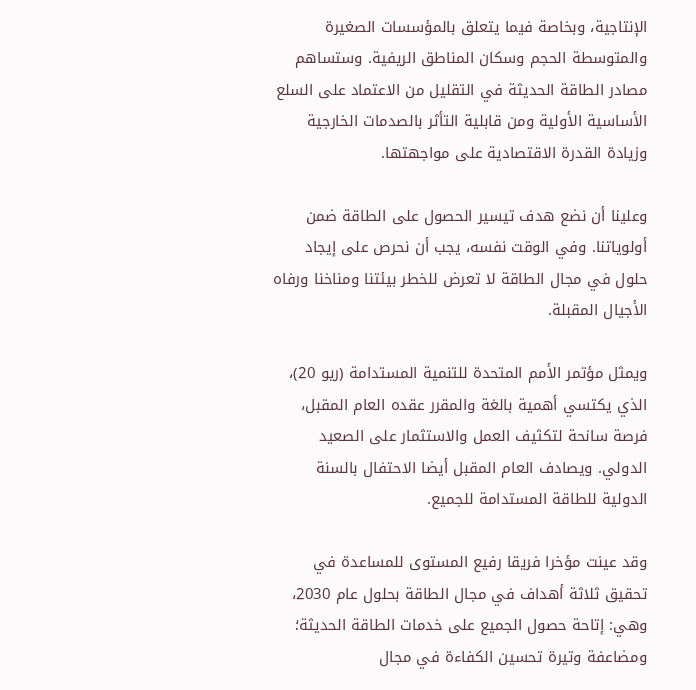الإنتاجية، وبخاصة فيما يتعلق بالمؤسسات الصغيرة والمتوسطة الحجم وسكان المناطق الريفية. وستساهم مصادر الطاقة الحديثة في التقليل من الاعتماد على السلع الأساسية الأولية ومن قابلية التأثر بالصدمات الخارجية وزيادة القدرة الاقتصادية على مواجهتها.

وعلينا أن نضع هدف تيسير الحصول على الطاقة ضمن أولوياتنا. وفي الوقت نفسه، يجب أن نحرص على إيجاد حلول في مجال الطاقة لا تعرض للخطر بيئتنا ومناخنا ورفاه الأجيال المقبلة.

ويمثل مؤتمر الأمم المتحدة للتنمية المستدامة (ريو 20)، الذي يكتسي أهمية بالغة والمقرر عقده العام المقبل، فرصة سانحة لتكثيف العمل والاستثمار على الصعيد الدولي. ويصادف العام المقبل أيضا الاحتفال بالسنة الدولية للطاقة المستدامة للجميع.

وقد عينت مؤخرا فريقا رفيع المستوى للمساعدة في تحقيق ثلاثة أهداف في مجال الطاقة بحلول عام 2030، وهي: إتاحة حصول الجميع على خدمات الطاقة الحديثة؛ ومضاعفة وتيرة تحسين الكفاءة في مجال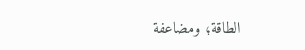الطاقة؛ ومضاعفة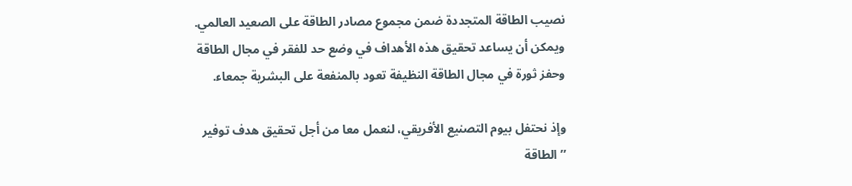نصيب الطاقة المتجددة ضمن مجموع مصادر الطاقة على الصعيد العالمي. ويمكن أن يساعد تحقيق هذه الأهداف في وضع حد للفقر في مجال الطاقة وحفز ثورة في مجال الطاقة النظيفة تعود بالمنفعة على البشرية جمعاء.

وإذ نحتفل بيوم التصنيع الأفريقي، لنعمل معا من أجل تحقيق هدف توفير ’’الطاقة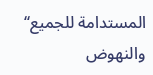المستدامة للجميع‘‘ والنهوض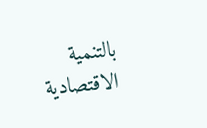بالتنمية الاقتصادية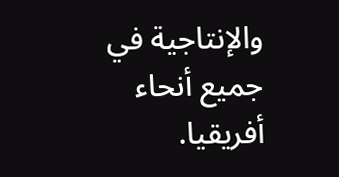والإنتاجية في جميع أنحاء أفريقيا.